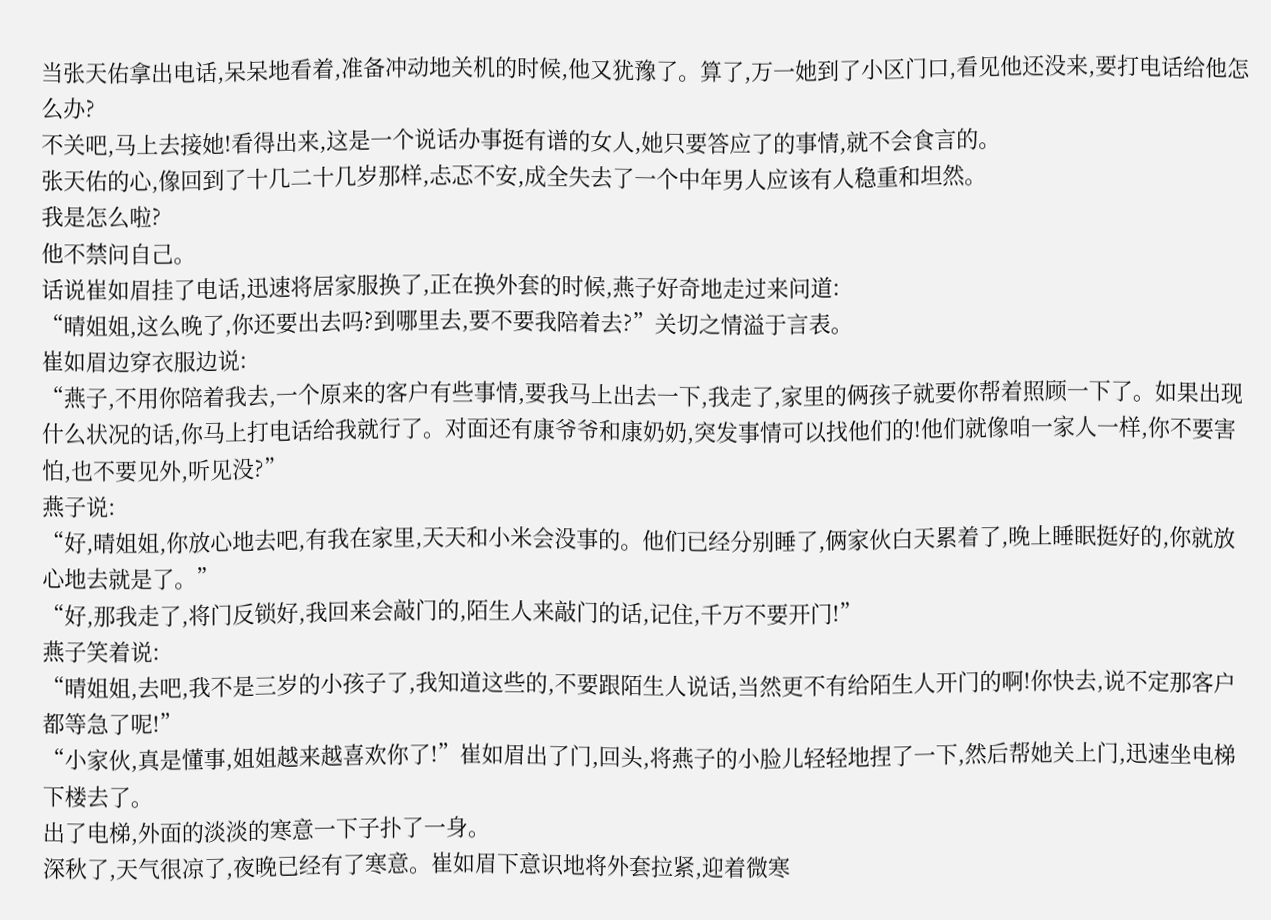当张天佑拿出电话,呆呆地看着,准备冲动地关机的时候,他又犹豫了。算了,万一她到了小区门口,看见他还没来,要打电话给他怎么办?
不关吧,马上去接她!看得出来,这是一个说话办事挺有谱的女人,她只要答应了的事情,就不会食言的。
张天佑的心,像回到了十几二十几岁那样,忐忑不安,成全失去了一个中年男人应该有人稳重和坦然。
我是怎么啦?
他不禁问自己。
话说崔如眉挂了电话,迅速将居家服换了,正在换外套的时候,燕子好奇地走过来问道:
“晴姐姐,这么晚了,你还要出去吗?到哪里去,要不要我陪着去?”关切之情溢于言表。
崔如眉边穿衣服边说:
“燕子,不用你陪着我去,一个原来的客户有些事情,要我马上出去一下,我走了,家里的俩孩子就要你帮着照顾一下了。如果出现什么状况的话,你马上打电话给我就行了。对面还有康爷爷和康奶奶,突发事情可以找他们的!他们就像咱一家人一样,你不要害怕,也不要见外,听见没?”
燕子说:
“好,晴姐姐,你放心地去吧,有我在家里,天天和小米会没事的。他们已经分别睡了,俩家伙白天累着了,晚上睡眠挺好的,你就放心地去就是了。”
“好,那我走了,将门反锁好,我回来会敲门的,陌生人来敲门的话,记住,千万不要开门!”
燕子笑着说:
“晴姐姐,去吧,我不是三岁的小孩子了,我知道这些的,不要跟陌生人说话,当然更不有给陌生人开门的啊!你快去,说不定那客户都等急了呢!”
“小家伙,真是懂事,姐姐越来越喜欢你了!”崔如眉出了门,回头,将燕子的小脸儿轻轻地捏了一下,然后帮她关上门,迅速坐电梯下楼去了。
出了电梯,外面的淡淡的寒意一下子扑了一身。
深秋了,天气很凉了,夜晚已经有了寒意。崔如眉下意识地将外套拉紧,迎着微寒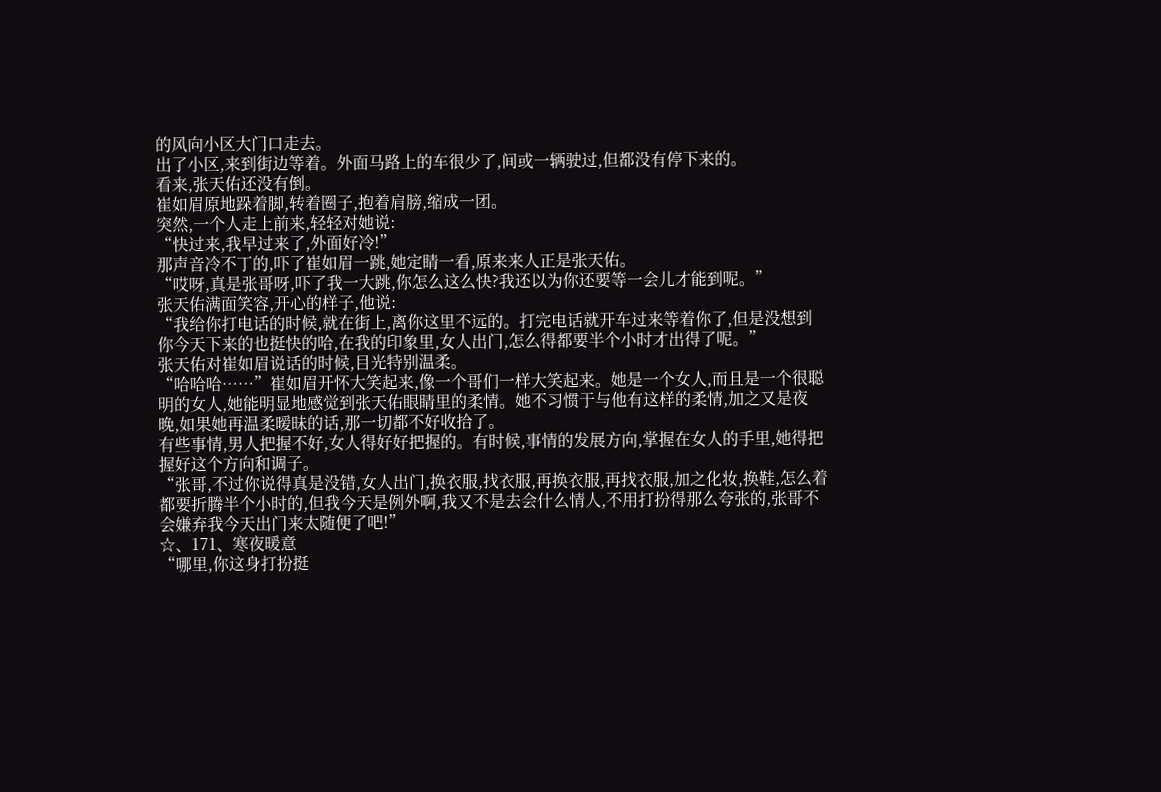的风向小区大门口走去。
出了小区,来到街边等着。外面马路上的车很少了,间或一辆驶过,但都没有停下来的。
看来,张天佑还没有倒。
崔如眉原地跺着脚,转着圈子,抱着肩膀,缩成一团。
突然,一个人走上前来,轻轻对她说:
“快过来,我早过来了,外面好冷!”
那声音冷不丁的,吓了崔如眉一跳,她定睛一看,原来来人正是张天佑。
“哎呀,真是张哥呀,吓了我一大跳,你怎么这么快?我还以为你还要等一会儿才能到呢。”
张天佑满面笑容,开心的样子,他说:
“我给你打电话的时候,就在街上,离你这里不远的。打完电话就开车过来等着你了,但是没想到你今天下来的也挺快的哈,在我的印象里,女人出门,怎么得都要半个小时才出得了呢。”
张天佑对崔如眉说话的时候,目光特别温柔。
“哈哈哈……”崔如眉开怀大笑起来,像一个哥们一样大笑起来。她是一个女人,而且是一个很聪明的女人,她能明显地感觉到张天佑眼睛里的柔情。她不习惯于与他有这样的柔情,加之又是夜晚,如果她再温柔暧昧的话,那一切都不好收拾了。
有些事情,男人把握不好,女人得好好把握的。有时候,事情的发展方向,掌握在女人的手里,她得把握好这个方向和调子。
“张哥,不过你说得真是没错,女人出门,换衣服,找衣服,再换衣服,再找衣服,加之化妆,换鞋,怎么着都要折腾半个小时的,但我今天是例外啊,我又不是去会什么情人,不用打扮得那么夸张的,张哥不会嫌弃我今天出门来太随便了吧!”
☆、171、寒夜暖意
“哪里,你这身打扮挺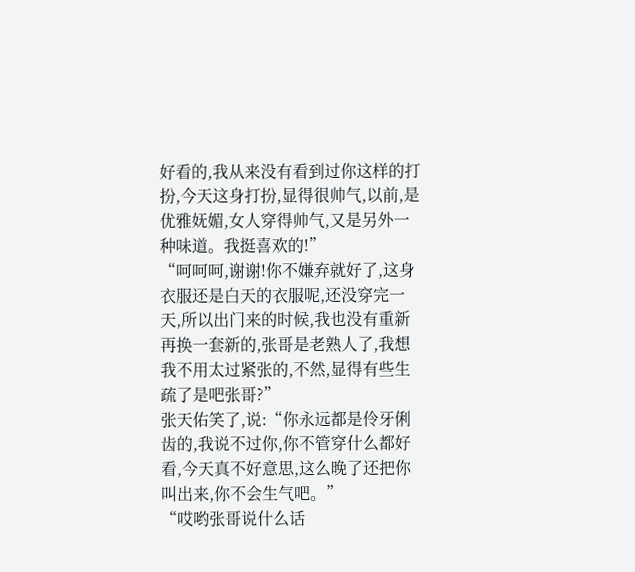好看的,我从来没有看到过你这样的打扮,今天这身打扮,显得很帅气,以前,是优雅妩媚,女人穿得帅气,又是另外一种味道。我挺喜欢的!”
“呵呵呵,谢谢!你不嫌弃就好了,这身衣服还是白天的衣服呢,还没穿完一天,所以出门来的时候,我也没有重新再换一套新的,张哥是老熟人了,我想我不用太过紧张的,不然,显得有些生疏了是吧张哥?”
张天佑笑了,说:“你永远都是伶牙俐齿的,我说不过你,你不管穿什么都好看,今天真不好意思,这么晚了还把你叫出来,你不会生气吧。”
“哎哟张哥说什么话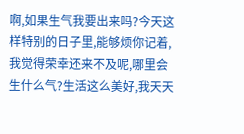啊,如果生气我要出来吗?今天这样特别的日子里,能够烦你记着,我觉得荣幸还来不及呢,哪里会生什么气?生活这么美好,我天天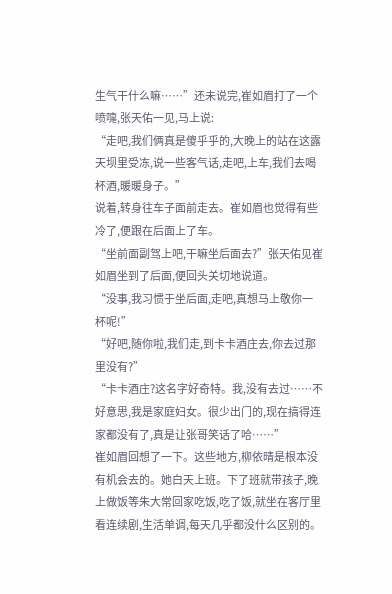生气干什么嘛……”还未说完,崔如眉打了一个喷嚏,张天佑一见,马上说:
“走吧,我们俩真是傻乎乎的,大晚上的站在这露天坝里受冻,说一些客气话,走吧,上车,我们去喝杯酒,暖暖身子。”
说着,转身往车子面前走去。崔如眉也觉得有些冷了,便跟在后面上了车。
“坐前面副驾上吧,干嘛坐后面去?”张天佑见崔如眉坐到了后面,便回头关切地说道。
“没事,我习惯于坐后面,走吧,真想马上敬你一杯呢!”
“好吧,随你啦,我们走,到卡卡酒庄去,你去过那里没有?”
“卡卡酒庄?这名字好奇特。我,没有去过……不好意思,我是家庭妇女。很少出门的,现在搞得连家都没有了,真是让张哥笑话了哈……”
崔如眉回想了一下。这些地方,柳依晴是根本没有机会去的。她白天上班。下了班就带孩子,晚上做饭等朱大常回家吃饭,吃了饭,就坐在客厅里看连续剧,生活单调,每天几乎都没什么区别的。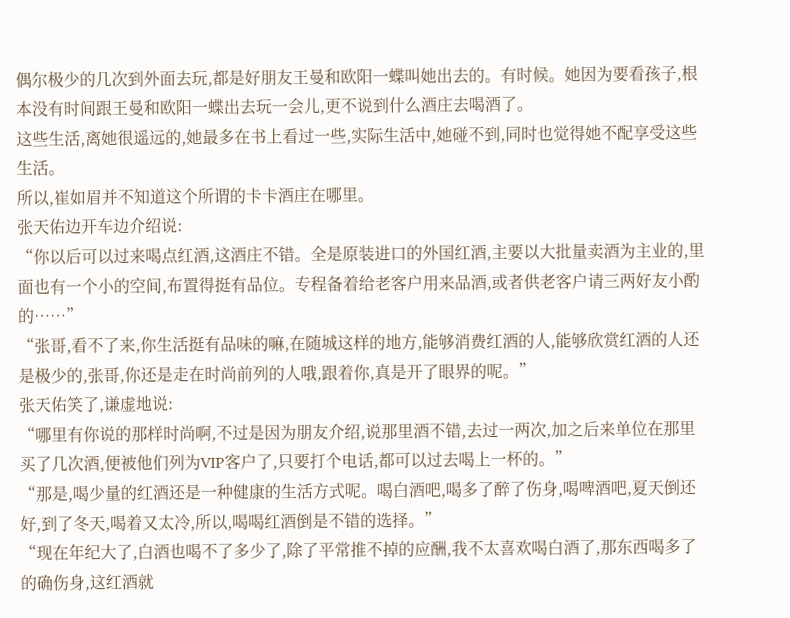偶尔极少的几次到外面去玩,都是好朋友王曼和欧阳一蝶叫她出去的。有时候。她因为要看孩子,根本没有时间跟王曼和欧阳一蝶出去玩一会儿,更不说到什么酒庄去喝酒了。
这些生活,离她很遥远的,她最多在书上看过一些,实际生活中,她碰不到,同时也觉得她不配享受这些生活。
所以,崔如眉并不知道这个所谓的卡卡酒庄在哪里。
张天佑边开车边介绍说:
“你以后可以过来喝点红酒,这酒庄不错。全是原装进口的外国红酒,主要以大批量卖酒为主业的,里面也有一个小的空间,布置得挺有品位。专程备着给老客户用来品酒,或者供老客户请三两好友小酌的……”
“张哥,看不了来,你生活挺有品味的嘛,在随城这样的地方,能够消费红酒的人,能够欣赏红酒的人还是极少的,张哥,你还是走在时尚前列的人哦,跟着你,真是开了眼界的呢。”
张天佑笑了,谦虚地说:
“哪里有你说的那样时尚啊,不过是因为朋友介绍,说那里酒不错,去过一两次,加之后来单位在那里买了几次酒,便被他们列为VIP客户了,只要打个电话,都可以过去喝上一杯的。”
“那是,喝少量的红酒还是一种健康的生活方式呢。喝白酒吧,喝多了醉了伤身,喝啤酒吧,夏天倒还好,到了冬天,喝着又太冷,所以,喝喝红酒倒是不错的选择。”
“现在年纪大了,白酒也喝不了多少了,除了平常推不掉的应酬,我不太喜欢喝白酒了,那东西喝多了的确伤身,这红酒就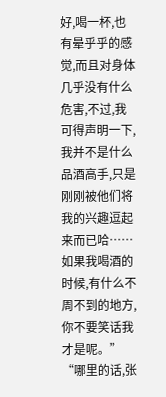好,喝一杯,也有晕乎乎的感觉,而且对身体几乎没有什么危害,不过,我可得声明一下,我并不是什么品酒高手,只是刚刚被他们将我的兴趣逗起来而已哈……如果我喝酒的时候,有什么不周不到的地方,你不要笑话我才是呢。”
“哪里的话,张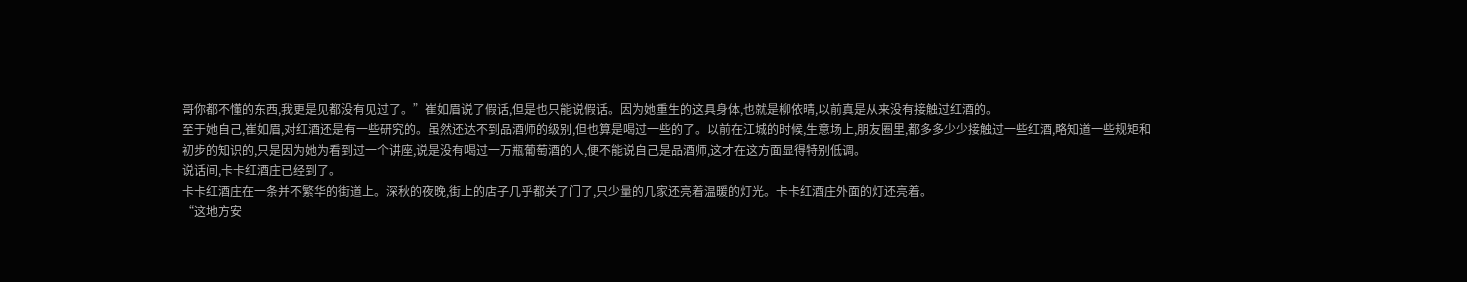哥你都不懂的东西,我更是见都没有见过了。”崔如眉说了假话,但是也只能说假话。因为她重生的这具身体,也就是柳依晴,以前真是从来没有接触过红酒的。
至于她自己,崔如眉,对红酒还是有一些研究的。虽然还达不到品酒师的级别,但也算是喝过一些的了。以前在江城的时候,生意场上,朋友圈里,都多多少少接触过一些红酒,略知道一些规矩和初步的知识的,只是因为她为看到过一个讲座,说是没有喝过一万瓶葡萄酒的人,便不能说自己是品酒师,这才在这方面显得特别低调。
说话间,卡卡红酒庄已经到了。
卡卡红酒庄在一条并不繁华的街道上。深秋的夜晚,街上的店子几乎都关了门了,只少量的几家还亮着温暖的灯光。卡卡红酒庄外面的灯还亮着。
“这地方安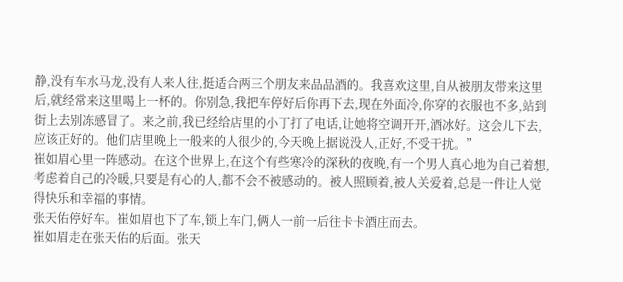静,没有车水马龙,没有人来人往,挺适合两三个朋友来品品酒的。我喜欢这里,自从被朋友带来这里后,就经常来这里喝上一杯的。你别急,我把车停好后你再下去,现在外面冷,你穿的衣服也不多,站到街上去别冻感冒了。来之前,我已经给店里的小丁打了电话,让她将空调开开,酒冰好。这会儿下去,应该正好的。他们店里晚上一般来的人很少的,今天晚上据说没人,正好,不受干扰。”
崔如眉心里一阵感动。在这个世界上,在这个有些寒冷的深秋的夜晚,有一个男人真心地为自己着想,考虑着自己的冷暖,只要是有心的人,都不会不被感动的。被人照顾着,被人关爱着,总是一件让人觉得快乐和幸福的事情。
张天佑停好车。崔如眉也下了车,锁上车门,俩人一前一后往卡卡酒庄而去。
崔如眉走在张天佑的后面。张天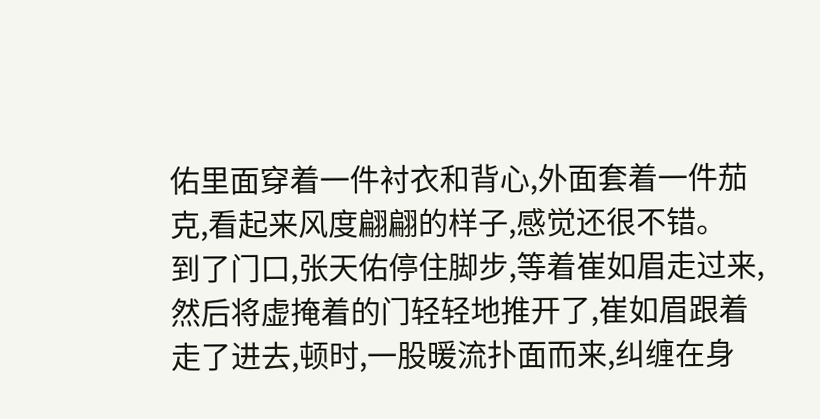佑里面穿着一件衬衣和背心,外面套着一件茄克,看起来风度翩翩的样子,感觉还很不错。
到了门口,张天佑停住脚步,等着崔如眉走过来,然后将虚掩着的门轻轻地推开了,崔如眉跟着走了进去,顿时,一股暖流扑面而来,纠缠在身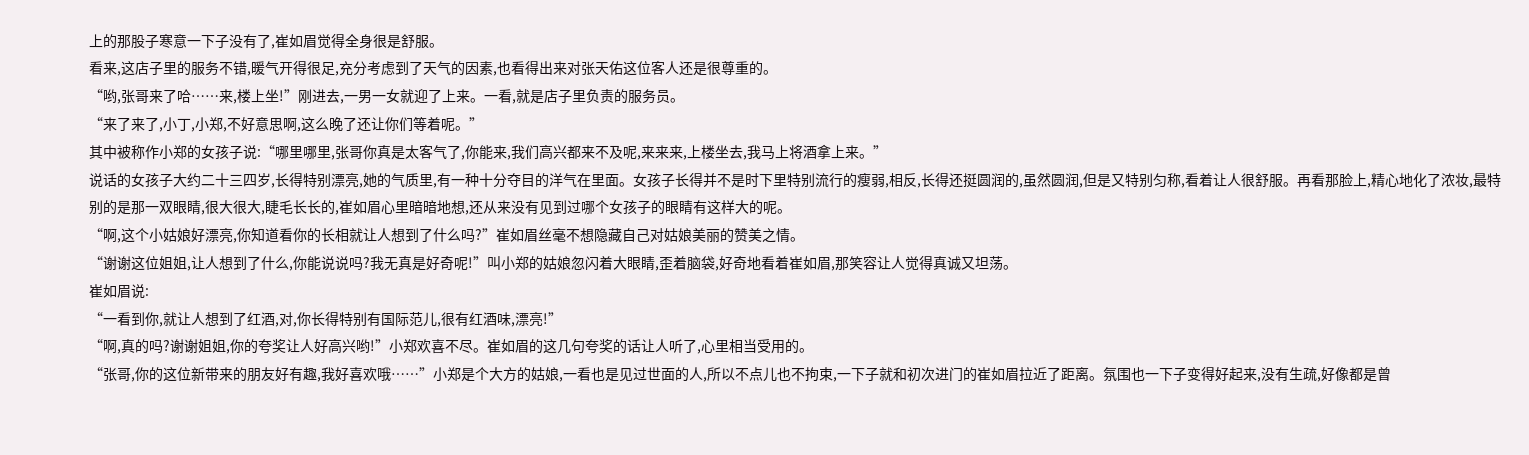上的那股子寒意一下子没有了,崔如眉觉得全身很是舒服。
看来,这店子里的服务不错,暖气开得很足,充分考虑到了天气的因素,也看得出来对张天佑这位客人还是很尊重的。
“哟,张哥来了哈……来,楼上坐!”刚进去,一男一女就迎了上来。一看,就是店子里负责的服务员。
“来了来了,小丁,小郑,不好意思啊,这么晚了还让你们等着呢。”
其中被称作小郑的女孩子说:“哪里哪里,张哥你真是太客气了,你能来,我们高兴都来不及呢,来来来,上楼坐去,我马上将酒拿上来。”
说话的女孩子大约二十三四岁,长得特别漂亮,她的气质里,有一种十分夺目的洋气在里面。女孩子长得并不是时下里特别流行的瘦弱,相反,长得还挺圆润的,虽然圆润,但是又特别匀称,看着让人很舒服。再看那脸上,精心地化了浓妆,最特别的是那一双眼睛,很大很大,睫毛长长的,崔如眉心里暗暗地想,还从来没有见到过哪个女孩子的眼睛有这样大的呢。
“啊,这个小姑娘好漂亮,你知道看你的长相就让人想到了什么吗?”崔如眉丝毫不想隐藏自己对姑娘美丽的赞美之情。
“谢谢这位姐姐,让人想到了什么,你能说说吗?我无真是好奇呢!”叫小郑的姑娘忽闪着大眼睛,歪着脑袋,好奇地看着崔如眉,那笑容让人觉得真诚又坦荡。
崔如眉说:
“一看到你,就让人想到了红酒,对,你长得特别有国际范儿,很有红酒味,漂亮!”
“啊,真的吗?谢谢姐姐,你的夸奖让人好高兴哟!”小郑欢喜不尽。崔如眉的这几句夸奖的话让人听了,心里相当受用的。
“张哥,你的这位新带来的朋友好有趣,我好喜欢哦……”小郑是个大方的姑娘,一看也是见过世面的人,所以不点儿也不拘束,一下子就和初次进门的崔如眉拉近了距离。氛围也一下子变得好起来,没有生疏,好像都是曾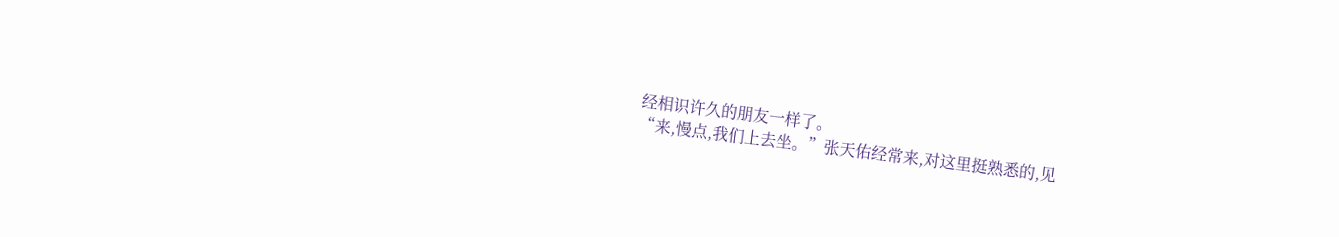经相识许久的朋友一样了。
“来,慢点,我们上去坐。”张天佑经常来,对这里挺熟悉的,见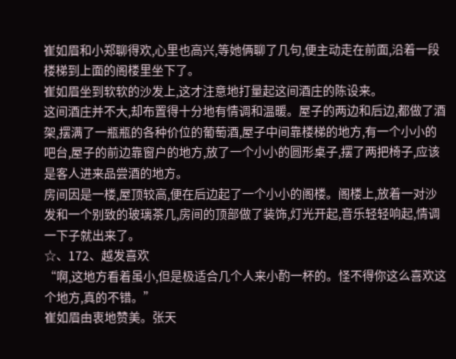崔如眉和小郑聊得欢,心里也高兴,等她俩聊了几句,便主动走在前面,沿着一段楼梯到上面的阁楼里坐下了。
崔如眉坐到软软的沙发上,这才注意地打量起这间酒庄的陈设来。
这间酒庄并不大,却布置得十分地有情调和温暖。屋子的两边和后边,都做了酒架,摆满了一瓶瓶的各种价位的葡萄酒,屋子中间靠楼梯的地方,有一个小小的吧台,屋子的前边靠窗户的地方,放了一个小小的圆形桌子,摆了两把椅子,应该是客人进来品尝酒的地方。
房间因是一楼,屋顶较高,便在后边起了一个小小的阁楼。阁楼上,放着一对沙发和一个别致的玻璃茶几,房间的顶部做了装饰,灯光开起,音乐轻轻响起,情调一下子就出来了。
☆、172、越发喜欢
“啊,这地方看着虽小,但是极适合几个人来小酌一杯的。怪不得你这么喜欢这个地方,真的不错。”
崔如眉由衷地赞美。张天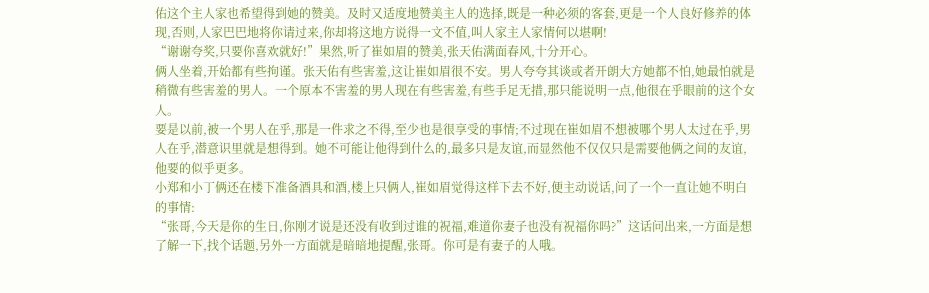佑这个主人家也希望得到她的赞美。及时又适度地赞美主人的选择,既是一种必须的客套,更是一个人良好修养的体现,否则,人家巴巴地将你请过来,你却将这地方说得一文不值,叫人家主人家情何以堪啊!
“谢谢夸奖,只要你喜欢就好!”果然,听了崔如眉的赞美,张天佑满面春风,十分开心。
俩人坐着,开始都有些拘谨。张天佑有些害羞,这让崔如眉很不安。男人夸夸其谈或者开朗大方她都不怕,她最怕就是稍微有些害羞的男人。一个原本不害羞的男人现在有些害羞,有些手足无措,那只能说明一点,他很在乎眼前的这个女人。
要是以前,被一个男人在乎,那是一件求之不得,至少也是很享受的事情;不过现在崔如眉不想被哪个男人太过在乎,男人在乎,潜意识里就是想得到。她不可能让他得到什么的,最多只是友谊,而显然他不仅仅只是需要他俩之间的友谊,他要的似乎更多。
小郑和小丁俩还在楼下准备酒具和酒,楼上只俩人,崔如眉觉得这样下去不好,便主动说话,问了一个一直让她不明白的事情:
“张哥,今天是你的生日,你刚才说是还没有收到过谁的祝福,难道你妻子也没有祝福你吗?”这话问出来,一方面是想了解一下,找个话题,另外一方面就是暗暗地提醒,张哥。你可是有妻子的人哦。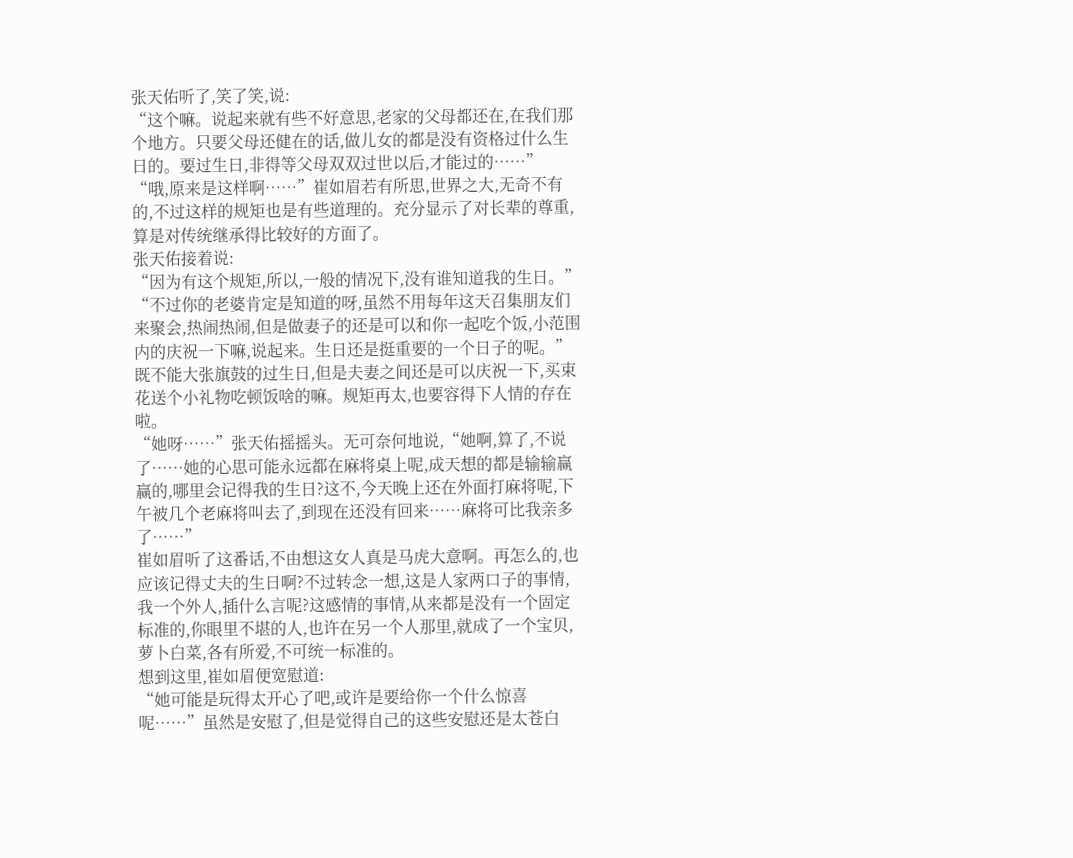张天佑听了,笑了笑,说:
“这个嘛。说起来就有些不好意思,老家的父母都还在,在我们那个地方。只要父母还健在的话,做儿女的都是没有资格过什么生日的。要过生日,非得等父母双双过世以后,才能过的……”
“哦,原来是这样啊……”崔如眉若有所思,世界之大,无奇不有的,不过这样的规矩也是有些道理的。充分显示了对长辈的尊重,算是对传统继承得比较好的方面了。
张天佑接着说:
“因为有这个规矩,所以,一般的情况下,没有谁知道我的生日。”
“不过你的老婆肯定是知道的呀,虽然不用每年这天召集朋友们来聚会,热闹热闹,但是做妻子的还是可以和你一起吃个饭,小范围内的庆祝一下嘛,说起来。生日还是挺重要的一个日子的呢。”
既不能大张旗鼓的过生日,但是夫妻之间还是可以庆祝一下,买束花送个小礼物吃顿饭啥的嘛。规矩再太,也要容得下人情的存在啦。
“她呀……”张天佑摇摇头。无可奈何地说,“她啊,算了,不说了……她的心思可能永远都在麻将桌上呢,成天想的都是输输赢赢的,哪里会记得我的生日?这不,今天晚上还在外面打麻将呢,下午被几个老麻将叫去了,到现在还没有回来……麻将可比我亲多了……”
崔如眉听了这番话,不由想这女人真是马虎大意啊。再怎么的,也应该记得丈夫的生日啊?不过转念一想,这是人家两口子的事情,我一个外人,插什么言呢?这感情的事情,从来都是没有一个固定标准的,你眼里不堪的人,也许在另一个人那里,就成了一个宝贝,萝卜白菜,各有所爱,不可统一标准的。
想到这里,崔如眉便宽慰道:
“她可能是玩得太开心了吧,或许是要给你一个什么惊喜呢……”虽然是安慰了,但是觉得自己的这些安慰还是太苍白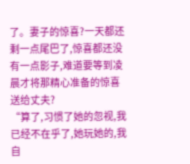了。妻子的惊喜?一天都还剩一点尾巴了,惊喜都还没有一点影子,难道要等到凌晨才将那精心准备的惊喜送给丈夫?
“算了,习惯了她的忽视,我已经不在乎了,她玩她的,我自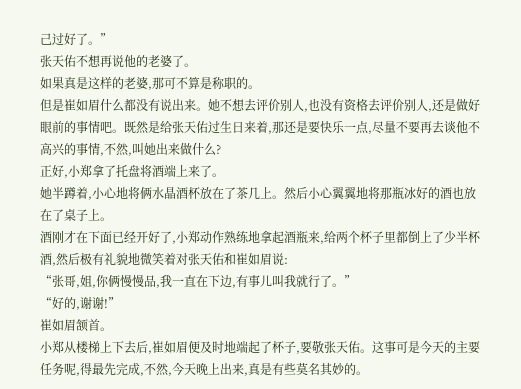己过好了。”
张天佑不想再说他的老婆了。
如果真是这样的老婆,那可不算是称职的。
但是崔如眉什么都没有说出来。她不想去评价别人,也没有资格去评价别人,还是做好眼前的事情吧。既然是给张天佑过生日来着,那还是要快乐一点,尽量不要再去谈他不高兴的事情,不然,叫她出来做什么?
正好,小郑拿了托盘将酒端上来了。
她半蹲着,小心地将俩水晶酒杯放在了茶几上。然后小心翼翼地将那瓶冰好的酒也放在了桌子上。
酒刚才在下面已经开好了,小郑动作熟练地拿起酒瓶来,给两个杯子里都倒上了少半杯酒,然后极有礼貌地微笑着对张天佑和崔如眉说:
“张哥,姐,你俩慢慢品,我一直在下边,有事儿叫我就行了。”
“好的,谢谢!”
崔如眉颔首。
小郑从楼梯上下去后,崔如眉便及时地端起了杯子,要敬张天佑。这事可是今天的主要任务呢,得最先完成,不然,今天晚上出来,真是有些莫名其妙的。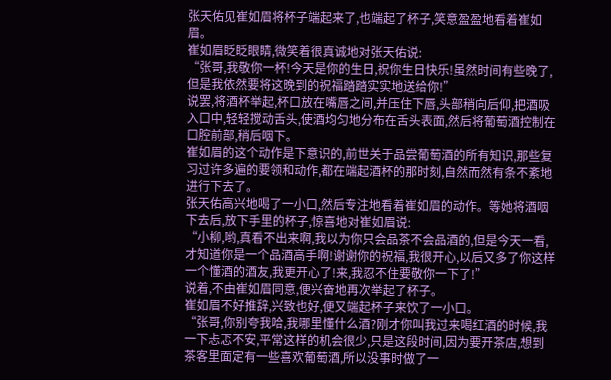张天佑见崔如眉将杯子端起来了,也端起了杯子,笑意盈盈地看着崔如眉。
崔如眉眨眨眼睛,微笑着很真诚地对张天佑说:
“张哥,我敬你一杯!今天是你的生日,祝你生日快乐!虽然时间有些晚了,但是我依然要将这晚到的祝福踏踏实实地送给你!”
说罢,将酒杯举起,杯口放在嘴唇之间,并压住下唇,头部稍向后仰,把酒吸入口中,轻轻搅动舌头,使酒均匀地分布在舌头表面,然后将葡萄酒控制在口腔前部,稍后咽下。
崔如眉的这个动作是下意识的,前世关于品尝葡萄酒的所有知识,那些复习过许多遍的要领和动作,都在端起酒杯的那时刻,自然而然有条不紊地进行下去了。
张天佑高兴地喝了一小口,然后专注地看着崔如眉的动作。等她将酒咽下去后,放下手里的杯子,惊喜地对崔如眉说:
“小柳,哟,真看不出来啊,我以为你只会品茶不会品酒的,但是今天一看,才知道你是一个品酒高手啊!谢谢你的祝福,我很开心,以后又多了你这样一个懂酒的酒友,我更开心了!来,我忍不住要敬你一下了!”
说着,不由崔如眉同意,便兴奋地再次举起了杯子。
崔如眉不好推辞,兴致也好,便又端起杯子来饮了一小口。
“张哥,你别夸我哈,我哪里懂什么酒?刚才你叫我过来喝红酒的时候,我一下忐忑不安,平常这样的机会很少,只是这段时间,因为要开茶店,想到茶客里面定有一些喜欢葡萄酒,所以没事时做了一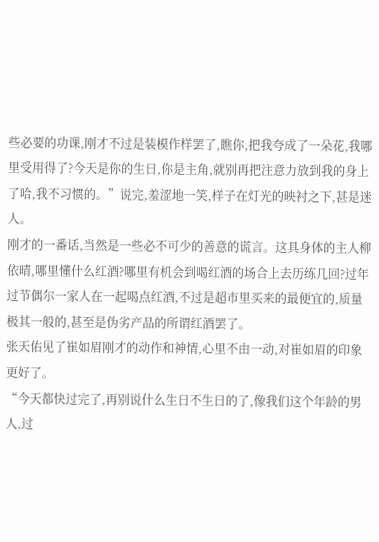些必要的功课,刚才不过是装模作样罢了,瞧你,把我夸成了一朵花,我哪里受用得了?今天是你的生日,你是主角,就别再把注意力放到我的身上了哈,我不习惯的。”说完,羞涩地一笑,样子在灯光的映衬之下,甚是迷人。
刚才的一番话,当然是一些必不可少的善意的谎言。这具身体的主人柳依晴,哪里懂什么红酒?哪里有机会到喝红酒的场合上去历练几回?过年过节偶尔一家人在一起喝点红酒,不过是超市里买来的最便宜的,质量极其一般的,甚至是伪劣产品的所谓红酒罢了。
张天佑见了崔如眉刚才的动作和神情,心里不由一动,对崔如眉的印象更好了。
“今天都快过完了,再别说什么生日不生日的了,像我们这个年龄的男人,过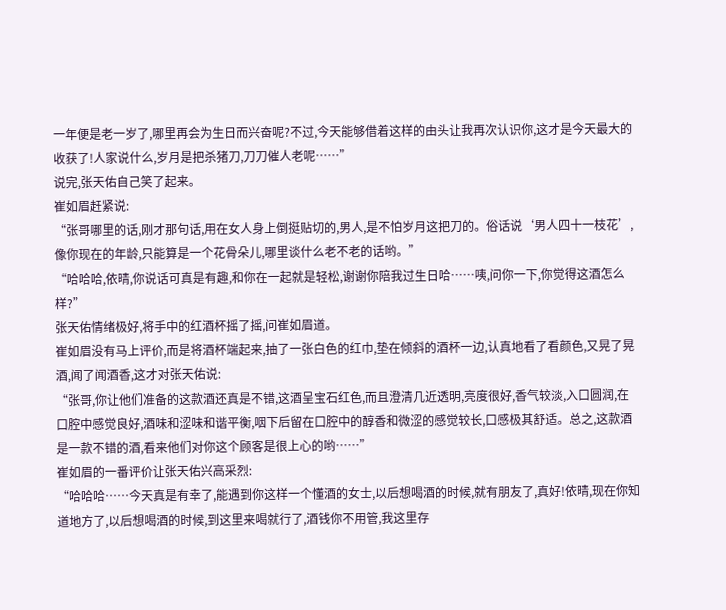一年便是老一岁了,哪里再会为生日而兴奋呢?不过,今天能够借着这样的由头让我再次认识你,这才是今天最大的收获了!人家说什么,岁月是把杀猪刀,刀刀催人老呢……”
说完,张天佑自己笑了起来。
崔如眉赶紧说:
“张哥哪里的话,刚才那句话,用在女人身上倒挺贴切的,男人,是不怕岁月这把刀的。俗话说‘男人四十一枝花’,像你现在的年龄,只能算是一个花骨朵儿,哪里谈什么老不老的话哟。”
“哈哈哈,依晴,你说话可真是有趣,和你在一起就是轻松,谢谢你陪我过生日哈……咦,问你一下,你觉得这酒怎么样?”
张天佑情绪极好,将手中的红酒杯摇了摇,问崔如眉道。
崔如眉没有马上评价,而是将酒杯端起来,抽了一张白色的红巾,垫在倾斜的酒杯一边,认真地看了看颜色,又晃了晃酒,闻了闻酒香,这才对张天佑说:
“张哥,你让他们准备的这款酒还真是不错,这酒呈宝石红色,而且澄清几近透明,亮度很好,香气较淡,入口圆润,在口腔中感觉良好,酒味和涩味和谐平衡,咽下后留在口腔中的醇香和微涩的感觉较长,口感极其舒适。总之,这款酒是一款不错的酒,看来他们对你这个顾客是很上心的哟……”
崔如眉的一番评价让张天佑兴高采烈:
“哈哈哈……今天真是有幸了,能遇到你这样一个懂酒的女士,以后想喝酒的时候,就有朋友了,真好!依晴,现在你知道地方了,以后想喝酒的时候,到这里来喝就行了,酒钱你不用管,我这里存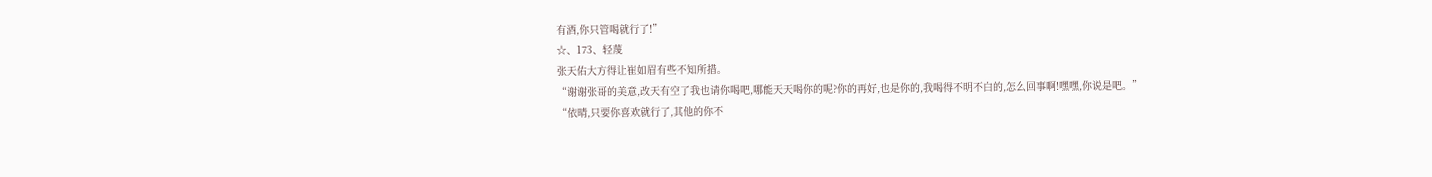有酒,你只管喝就行了!”
☆、173、轻蔑
张天佑大方得让崔如眉有些不知所措。
“谢谢张哥的美意,改天有空了我也请你喝吧,哪能天天喝你的呢?你的再好,也是你的,我喝得不明不白的,怎么回事啊!嘿嘿,你说是吧。”
“依晴,只要你喜欢就行了,其他的你不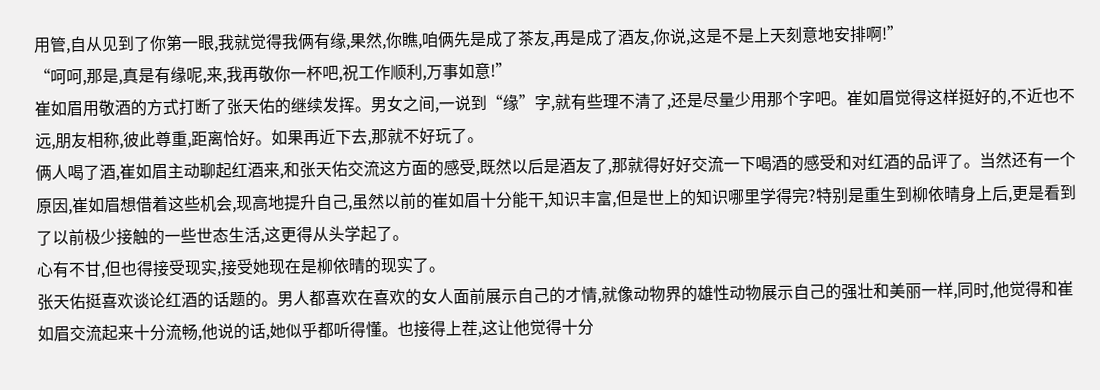用管,自从见到了你第一眼,我就觉得我俩有缘,果然,你瞧,咱俩先是成了茶友,再是成了酒友,你说,这是不是上天刻意地安排啊!”
“呵呵,那是,真是有缘呢,来,我再敬你一杯吧,祝工作顺利,万事如意!”
崔如眉用敬酒的方式打断了张天佑的继续发挥。男女之间,一说到“缘”字,就有些理不清了,还是尽量少用那个字吧。崔如眉觉得这样挺好的,不近也不远,朋友相称,彼此尊重,距离恰好。如果再近下去,那就不好玩了。
俩人喝了酒,崔如眉主动聊起红酒来,和张天佑交流这方面的感受,既然以后是酒友了,那就得好好交流一下喝酒的感受和对红酒的品评了。当然还有一个原因,崔如眉想借着这些机会,现高地提升自己,虽然以前的崔如眉十分能干,知识丰富,但是世上的知识哪里学得完?特别是重生到柳依晴身上后,更是看到了以前极少接触的一些世态生活,这更得从头学起了。
心有不甘,但也得接受现实,接受她现在是柳依晴的现实了。
张天佑挺喜欢谈论红酒的话题的。男人都喜欢在喜欢的女人面前展示自己的才情,就像动物界的雄性动物展示自己的强壮和美丽一样,同时,他觉得和崔如眉交流起来十分流畅,他说的话,她似乎都听得懂。也接得上茬,这让他觉得十分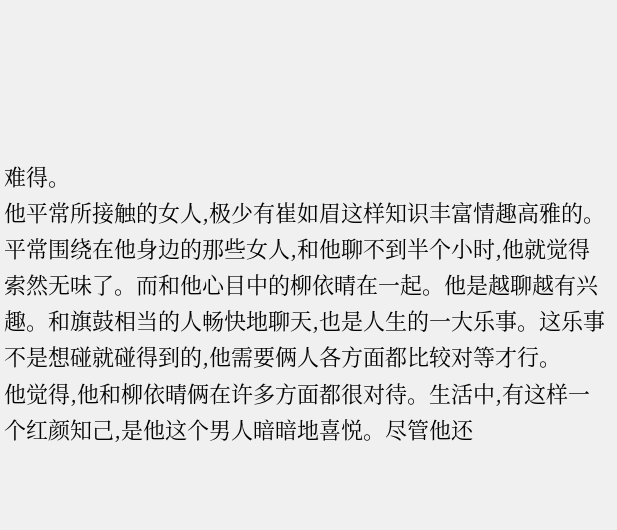难得。
他平常所接触的女人,极少有崔如眉这样知识丰富情趣高雅的。平常围绕在他身边的那些女人,和他聊不到半个小时,他就觉得索然无味了。而和他心目中的柳依晴在一起。他是越聊越有兴趣。和旗鼓相当的人畅快地聊天,也是人生的一大乐事。这乐事不是想碰就碰得到的,他需要俩人各方面都比较对等才行。
他觉得,他和柳依晴俩在许多方面都很对待。生活中,有这样一个红颜知己,是他这个男人暗暗地喜悦。尽管他还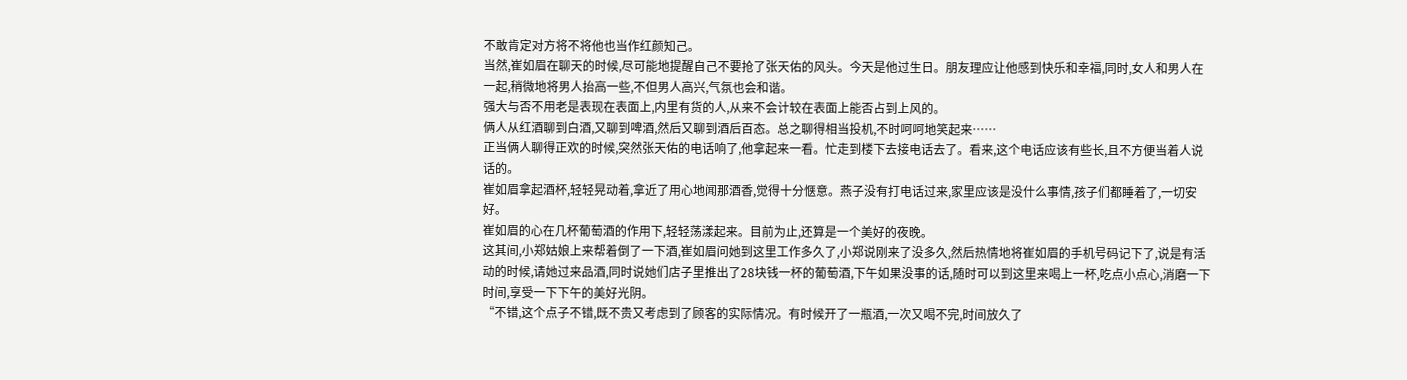不敢肯定对方将不将他也当作红颜知己。
当然,崔如眉在聊天的时候,尽可能地提醒自己不要抢了张天佑的风头。今天是他过生日。朋友理应让他感到快乐和幸福,同时,女人和男人在一起,稍微地将男人抬高一些,不但男人高兴,气氛也会和谐。
强大与否不用老是表现在表面上,内里有货的人,从来不会计较在表面上能否占到上风的。
俩人从红酒聊到白酒,又聊到啤酒,然后又聊到酒后百态。总之聊得相当投机,不时呵呵地笑起来……
正当俩人聊得正欢的时候,突然张天佑的电话响了,他拿起来一看。忙走到楼下去接电话去了。看来,这个电话应该有些长,且不方便当着人说话的。
崔如眉拿起酒杯,轻轻晃动着,拿近了用心地闻那酒香,觉得十分惬意。燕子没有打电话过来,家里应该是没什么事情,孩子们都睡着了,一切安好。
崔如眉的心在几杯葡萄酒的作用下,轻轻荡漾起来。目前为止,还算是一个美好的夜晚。
这其间,小郑姑娘上来帮着倒了一下酒,崔如眉问她到这里工作多久了,小郑说刚来了没多久,然后热情地将崔如眉的手机号码记下了,说是有活动的时候,请她过来品酒,同时说她们店子里推出了28块钱一杯的葡萄酒,下午如果没事的话,随时可以到这里来喝上一杯,吃点小点心,消磨一下时间,享受一下下午的美好光阴。
“不错,这个点子不错,既不贵又考虑到了顾客的实际情况。有时候开了一瓶酒,一次又喝不完,时间放久了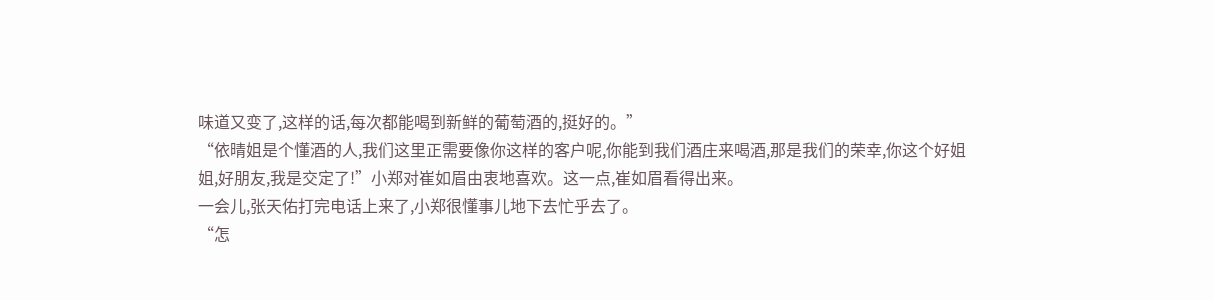味道又变了,这样的话,每次都能喝到新鲜的葡萄酒的,挺好的。”
“依晴姐是个懂酒的人,我们这里正需要像你这样的客户呢,你能到我们酒庄来喝酒,那是我们的荣幸,你这个好姐姐,好朋友,我是交定了!”小郑对崔如眉由衷地喜欢。这一点,崔如眉看得出来。
一会儿,张天佑打完电话上来了,小郑很懂事儿地下去忙乎去了。
“怎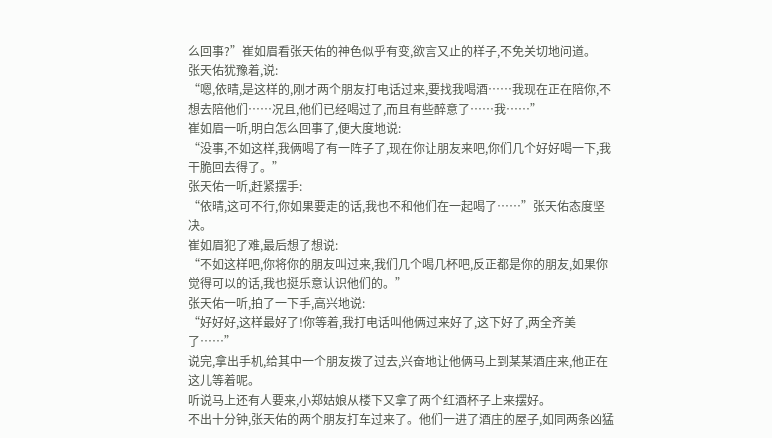么回事?”崔如眉看张天佑的神色似乎有变,欲言又止的样子,不免关切地问道。
张天佑犹豫着,说:
“嗯,依晴,是这样的,刚才两个朋友打电话过来,要找我喝酒……我现在正在陪你,不想去陪他们……况且,他们已经喝过了,而且有些醉意了……我……”
崔如眉一听,明白怎么回事了,便大度地说:
“没事,不如这样,我俩喝了有一阵子了,现在你让朋友来吧,你们几个好好喝一下,我干脆回去得了。”
张天佑一听,赶紧摆手:
“依晴,这可不行,你如果要走的话,我也不和他们在一起喝了……”张天佑态度坚决。
崔如眉犯了难,最后想了想说:
“不如这样吧,你将你的朋友叫过来,我们几个喝几杯吧,反正都是你的朋友,如果你觉得可以的话,我也挺乐意认识他们的。”
张天佑一听,拍了一下手,高兴地说:
“好好好,这样最好了!你等着,我打电话叫他俩过来好了,这下好了,两全齐美了……”
说完,拿出手机,给其中一个朋友拨了过去,兴奋地让他俩马上到某某酒庄来,他正在这儿等着呢。
听说马上还有人要来,小郑姑娘从楼下又拿了两个红酒杯子上来摆好。
不出十分钟,张天佑的两个朋友打车过来了。他们一进了酒庄的屋子,如同两条凶猛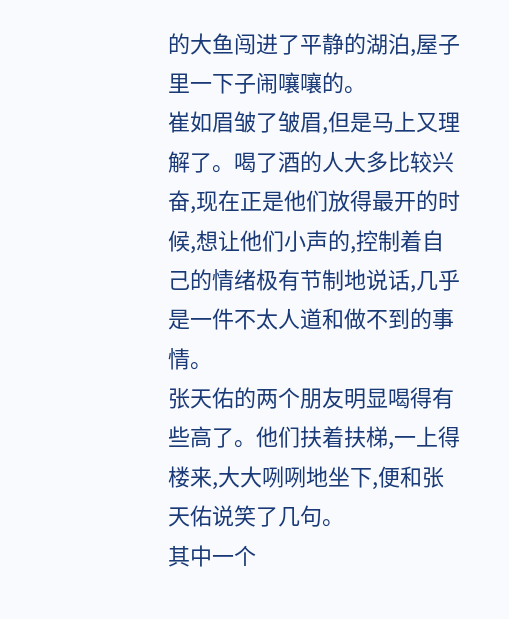的大鱼闯进了平静的湖泊,屋子里一下子闹嚷嚷的。
崔如眉皱了皱眉,但是马上又理解了。喝了酒的人大多比较兴奋,现在正是他们放得最开的时候,想让他们小声的,控制着自己的情绪极有节制地说话,几乎是一件不太人道和做不到的事情。
张天佑的两个朋友明显喝得有些高了。他们扶着扶梯,一上得楼来,大大咧咧地坐下,便和张天佑说笑了几句。
其中一个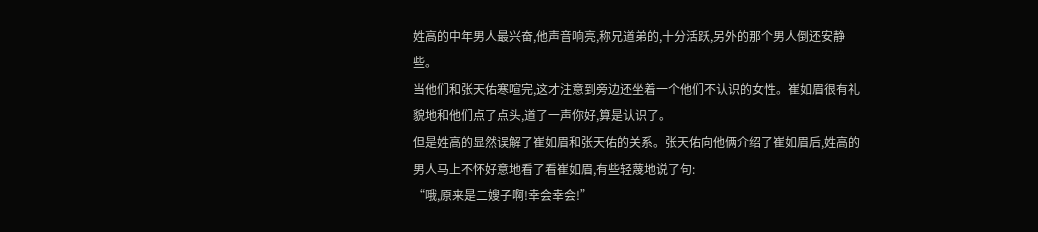姓高的中年男人最兴奋,他声音响亮,称兄道弟的,十分活跃,另外的那个男人倒还安静些。
当他们和张天佑寒喧完,这才注意到旁边还坐着一个他们不认识的女性。崔如眉很有礼貌地和他们点了点头,道了一声你好,算是认识了。
但是姓高的显然误解了崔如眉和张天佑的关系。张天佑向他俩介绍了崔如眉后,姓高的男人马上不怀好意地看了看崔如眉,有些轻蔑地说了句:
“哦,原来是二嫂子啊!幸会幸会!”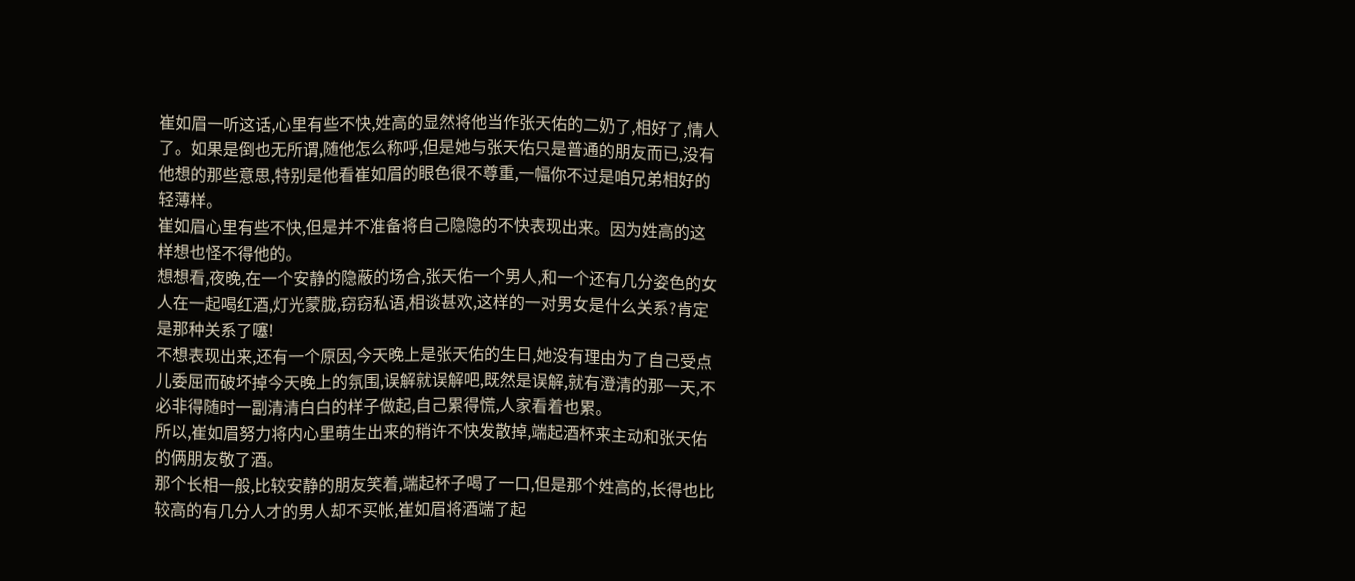崔如眉一听这话,心里有些不快,姓高的显然将他当作张天佑的二奶了,相好了,情人了。如果是倒也无所谓,随他怎么称呼,但是她与张天佑只是普通的朋友而已,没有他想的那些意思,特别是他看崔如眉的眼色很不尊重,一幅你不过是咱兄弟相好的轻薄样。
崔如眉心里有些不快,但是并不准备将自己隐隐的不快表现出来。因为姓高的这样想也怪不得他的。
想想看,夜晚,在一个安静的隐蔽的场合,张天佑一个男人,和一个还有几分姿色的女人在一起喝红酒,灯光蒙胧,窃窃私语,相谈甚欢,这样的一对男女是什么关系?肯定是那种关系了噻!
不想表现出来,还有一个原因,今天晚上是张天佑的生日,她没有理由为了自己受点儿委屈而破坏掉今天晚上的氛围,误解就误解吧,既然是误解,就有澄清的那一天,不必非得随时一副清清白白的样子做起,自己累得慌,人家看着也累。
所以,崔如眉努力将内心里萌生出来的稍许不快发散掉,端起酒杯来主动和张天佑的俩朋友敬了酒。
那个长相一般,比较安静的朋友笑着,端起杯子喝了一口,但是那个姓高的,长得也比较高的有几分人才的男人却不买帐,崔如眉将酒端了起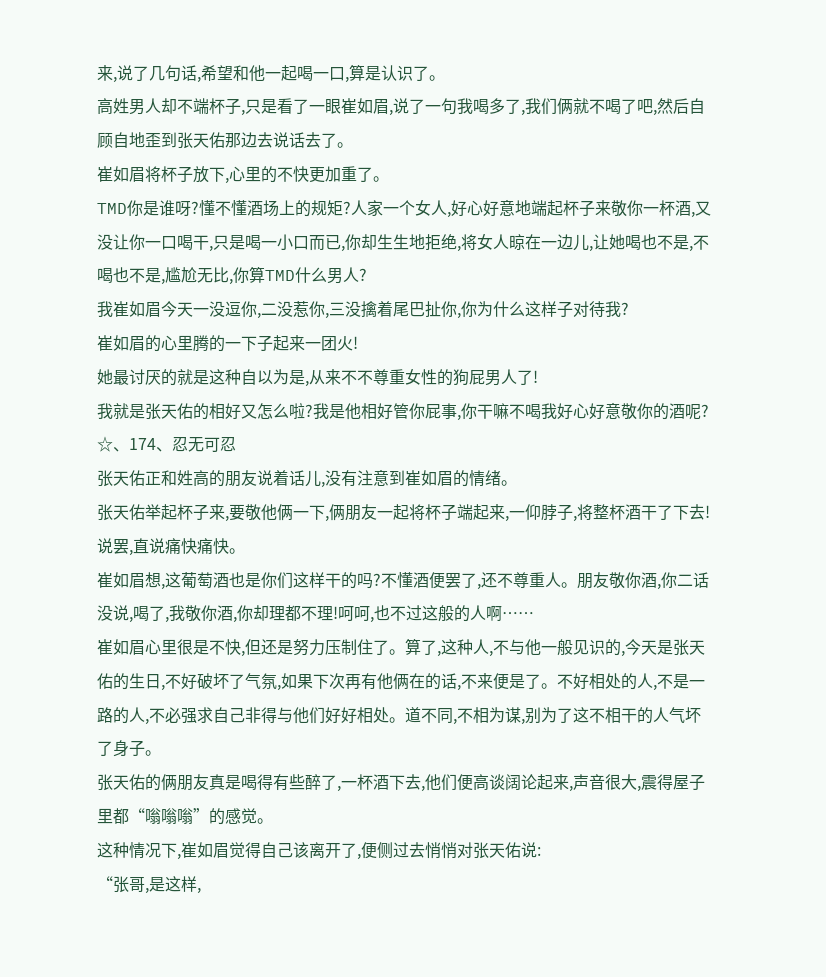来,说了几句话,希望和他一起喝一口,算是认识了。
高姓男人却不端杯子,只是看了一眼崔如眉,说了一句我喝多了,我们俩就不喝了吧,然后自顾自地歪到张天佑那边去说话去了。
崔如眉将杯子放下,心里的不快更加重了。
TMD你是谁呀?懂不懂酒场上的规矩?人家一个女人,好心好意地端起杯子来敬你一杯酒,又没让你一口喝干,只是喝一小口而已,你却生生地拒绝,将女人晾在一边儿,让她喝也不是,不喝也不是,尴尬无比,你算TMD什么男人?
我崔如眉今天一没逗你,二没惹你,三没擒着尾巴扯你,你为什么这样子对待我?
崔如眉的心里腾的一下子起来一团火!
她最讨厌的就是这种自以为是,从来不不尊重女性的狗屁男人了!
我就是张天佑的相好又怎么啦?我是他相好管你屁事,你干嘛不喝我好心好意敬你的酒呢?
☆、174、忍无可忍
张天佑正和姓高的朋友说着话儿,没有注意到崔如眉的情绪。
张天佑举起杯子来,要敬他俩一下,俩朋友一起将杯子端起来,一仰脖子,将整杯酒干了下去!说罢,直说痛快痛快。
崔如眉想,这葡萄酒也是你们这样干的吗?不懂酒便罢了,还不尊重人。朋友敬你酒,你二话没说,喝了,我敬你酒,你却理都不理!呵呵,也不过这般的人啊……
崔如眉心里很是不快,但还是努力压制住了。算了,这种人,不与他一般见识的,今天是张天佑的生日,不好破坏了气氛,如果下次再有他俩在的话,不来便是了。不好相处的人,不是一路的人,不必强求自己非得与他们好好相处。道不同,不相为谋,别为了这不相干的人气坏了身子。
张天佑的俩朋友真是喝得有些醉了,一杯酒下去,他们便高谈阔论起来,声音很大,震得屋子里都“嗡嗡嗡”的感觉。
这种情况下,崔如眉觉得自己该离开了,便侧过去悄悄对张天佑说:
“张哥,是这样,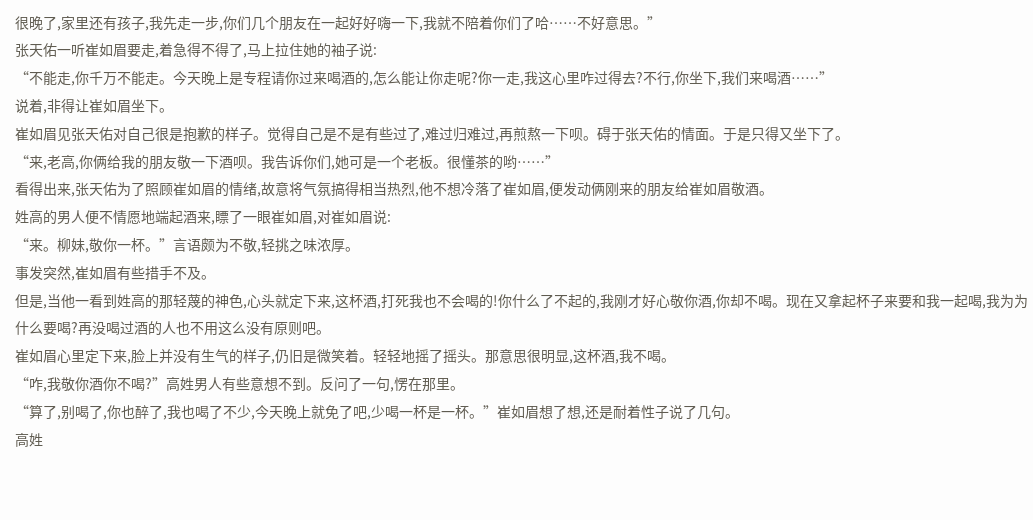很晚了,家里还有孩子,我先走一步,你们几个朋友在一起好好嗨一下,我就不陪着你们了哈……不好意思。”
张天佑一听崔如眉要走,着急得不得了,马上拉住她的袖子说:
“不能走,你千万不能走。今天晚上是专程请你过来喝酒的,怎么能让你走呢?你一走,我这心里咋过得去?不行,你坐下,我们来喝酒……”
说着,非得让崔如眉坐下。
崔如眉见张天佑对自己很是抱歉的样子。觉得自己是不是有些过了,难过归难过,再煎熬一下呗。碍于张天佑的情面。于是只得又坐下了。
“来,老高,你俩给我的朋友敬一下酒呗。我告诉你们,她可是一个老板。很懂茶的哟……”
看得出来,张天佑为了照顾崔如眉的情绪,故意将气氛搞得相当热烈,他不想冷落了崔如眉,便发动俩刚来的朋友给崔如眉敬酒。
姓高的男人便不情愿地端起酒来,瞟了一眼崔如眉,对崔如眉说:
“来。柳妹,敬你一杯。”言语颇为不敬,轻挑之味浓厚。
事发突然,崔如眉有些措手不及。
但是,当他一看到姓高的那轻蔑的神色,心头就定下来,这杯酒,打死我也不会喝的!你什么了不起的,我刚才好心敬你酒,你却不喝。现在又拿起杯子来要和我一起喝,我为为什么要喝?再没喝过酒的人也不用这么没有原则吧。
崔如眉心里定下来,脸上并没有生气的样子,仍旧是微笑着。轻轻地摇了摇头。那意思很明显,这杯酒,我不喝。
“咋,我敬你酒你不喝?”高姓男人有些意想不到。反问了一句,愣在那里。
“算了,别喝了,你也醉了,我也喝了不少,今天晚上就免了吧,少喝一杯是一杯。”崔如眉想了想,还是耐着性子说了几句。
高姓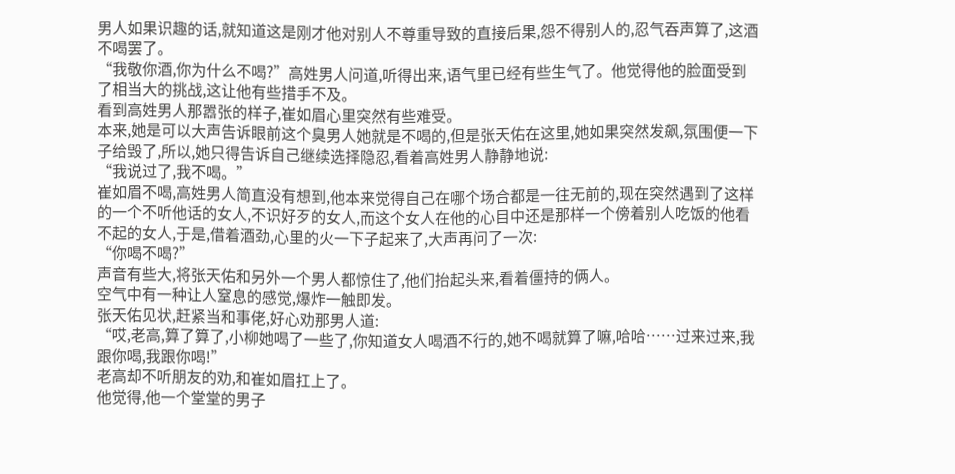男人如果识趣的话,就知道这是刚才他对别人不尊重导致的直接后果,怨不得别人的,忍气吞声算了,这酒不喝罢了。
“我敬你酒,你为什么不喝?”高姓男人问道,听得出来,语气里已经有些生气了。他觉得他的脸面受到了相当大的挑战,这让他有些措手不及。
看到高姓男人那嚣张的样子,崔如眉心里突然有些难受。
本来,她是可以大声告诉眼前这个臭男人她就是不喝的,但是张天佑在这里,她如果突然发飙,氛围便一下子给毁了,所以,她只得告诉自己继续选择隐忍,看着高姓男人静静地说:
“我说过了,我不喝。”
崔如眉不喝,高姓男人简直没有想到,他本来觉得自己在哪个场合都是一往无前的,现在突然遇到了这样的一个不听他话的女人,不识好歹的女人,而这个女人在他的心目中还是那样一个傍着别人吃饭的他看不起的女人,于是,借着酒劲,心里的火一下子起来了,大声再问了一次:
“你喝不喝?”
声音有些大,将张天佑和另外一个男人都惊住了,他们抬起头来,看着僵持的俩人。
空气中有一种让人窒息的感觉,爆炸一触即发。
张天佑见状,赶紧当和事佬,好心劝那男人道:
“哎,老高,算了算了,小柳她喝了一些了,你知道女人喝酒不行的,她不喝就算了嘛,哈哈……过来过来,我跟你喝,我跟你喝!”
老高却不听朋友的劝,和崔如眉扛上了。
他觉得,他一个堂堂的男子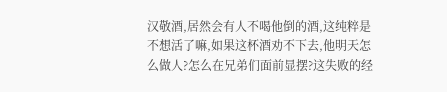汉敬酒,居然会有人不喝他倒的酒,这纯粹是不想活了嘛,如果这杯酒劝不下去,他明天怎么做人?怎么在兄弟们面前显摆?这失败的经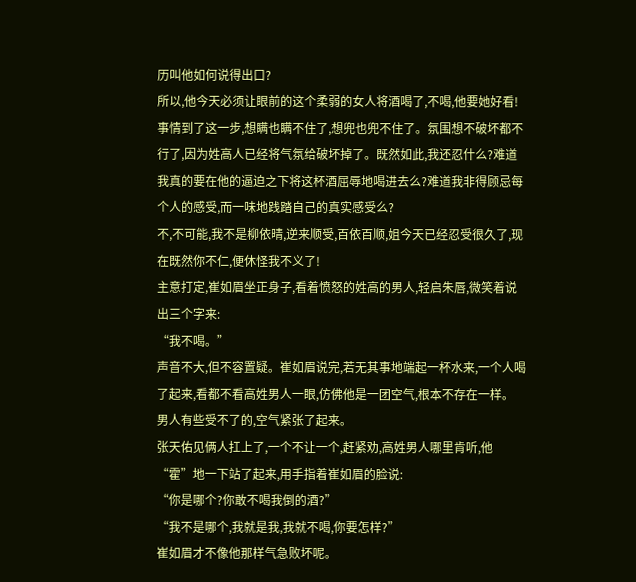历叫他如何说得出口?
所以,他今天必须让眼前的这个柔弱的女人将酒喝了,不喝,他要她好看!
事情到了这一步,想瞒也瞒不住了,想兜也兜不住了。氛围想不破坏都不行了,因为姓高人已经将气氛给破坏掉了。既然如此,我还忍什么?难道我真的要在他的逼迫之下将这杯酒屈辱地喝进去么?难道我非得顾忌每个人的感受,而一味地践踏自己的真实感受么?
不,不可能,我不是柳依晴,逆来顺受,百依百顺,姐今天已经忍受很久了,现在既然你不仁,便休怪我不义了!
主意打定,崔如眉坐正身子,看着愤怒的姓高的男人,轻启朱唇,微笑着说出三个字来:
“我不喝。”
声音不大,但不容置疑。崔如眉说完,若无其事地端起一杯水来,一个人喝了起来,看都不看高姓男人一眼,仿佛他是一团空气,根本不存在一样。
男人有些受不了的,空气紧张了起来。
张天佑见俩人扛上了,一个不让一个,赶紧劝,高姓男人哪里肯听,他“霍”地一下站了起来,用手指着崔如眉的脸说:
“你是哪个?你敢不喝我倒的酒?”
“我不是哪个,我就是我,我就不喝,你要怎样?”
崔如眉才不像他那样气急败坏呢。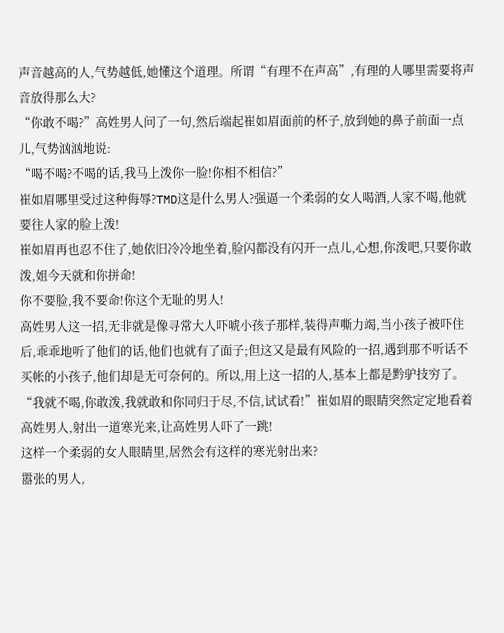声音越高的人,气势越低,她懂这个道理。所谓“有理不在声高”,有理的人哪里需要将声音放得那么大?
“你敢不喝?”高姓男人问了一句,然后端起崔如眉面前的杯子,放到她的鼻子前面一点儿,气势汹汹地说:
“喝不喝?不喝的话,我马上泼你一脸!你相不相信?”
崔如眉哪里受过这种侮辱?TMD这是什么男人?强逼一个柔弱的女人喝酒,人家不喝,他就要往人家的脸上泼!
崔如眉再也忍不住了,她依旧冷冷地坐着,脸闪都没有闪开一点儿,心想,你泼吧,只要你敢泼,姐今天就和你拼命!
你不要脸,我不要命!你这个无耻的男人!
高姓男人这一招,无非就是像寻常大人吓唬小孩子那样,装得声嘶力竭,当小孩子被吓住后,乖乖地听了他们的话,他们也就有了面子;但这又是最有风险的一招,遇到那不听话不买帐的小孩子,他们却是无可奈何的。所以,用上这一招的人,基本上都是黔驴技穷了。
“我就不喝,你敢泼,我就敢和你同归于尽,不信,试试看!”崔如眉的眼睛突然定定地看着高姓男人,射出一道寒光来,让高姓男人吓了一跳!
这样一个柔弱的女人眼睛里,居然会有这样的寒光射出来?
嚣张的男人,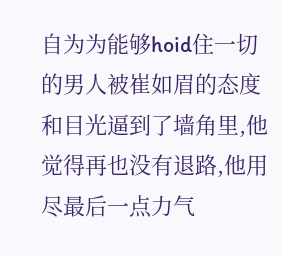自为为能够hoid住一切的男人被崔如眉的态度和目光逼到了墙角里,他觉得再也没有退路,他用尽最后一点力气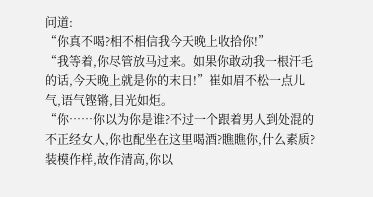问道:
“你真不喝?相不相信我今天晚上收拾你!”
“我等着,你尽管放马过来。如果你敢动我一根汗毛的话,今天晚上就是你的末日!”崔如眉不松一点儿气,语气铿锵,目光如炬。
“你……你以为你是谁?不过一个跟着男人到处混的不正经女人,你也配坐在这里喝酒?瞧瞧你,什么素质?装模作样,故作清高,你以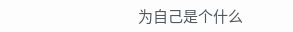为自己是个什么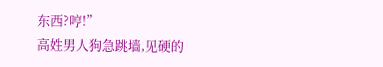东西?哼!”
高姓男人狗急跳墙,见硬的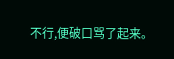不行,便破口骂了起来。